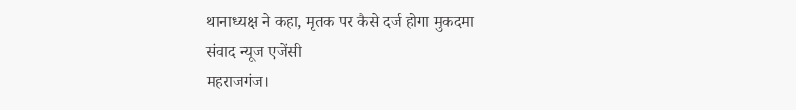थानाध्यक्ष ने कहा, मृतक पर कैसे दर्ज होगा मुकदमा
संवाद न्यूज एजेंसी
महराजगंज।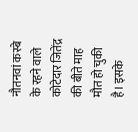नौतनवां कस्बे के रहने वाले कोटेदार जितेंद्र की बीते माह मौत हो चुकी है। इसके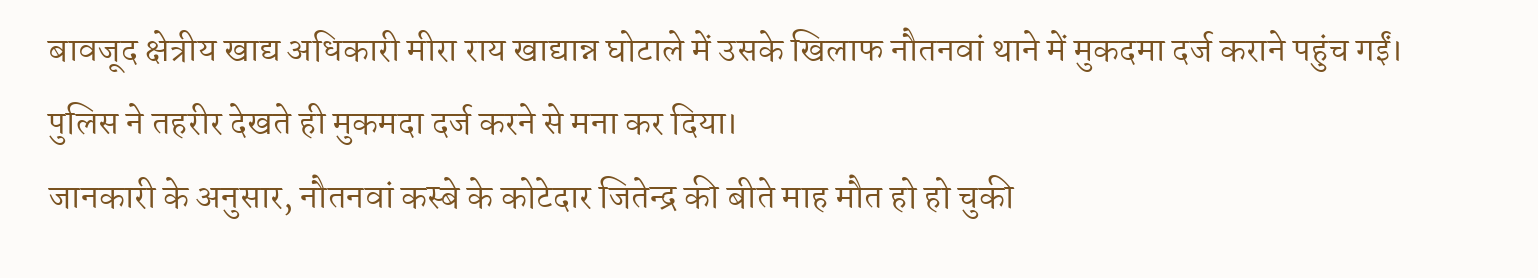बावजूद क्षेत्रीय खाद्य अधिकारी मीरा राय खाद्यान्न घोटाले में उसके खिलाफ नौतनवां थाने में मुकदमा दर्ज कराने पहुंच गईं। पुलिस ने तहरीर देखते ही मुकमदा दर्ज करने से मना कर दिया।
जानकारी के अनुसार, नौतनवां कस्बे के कोटेदार जितेन्द्र की बीते माह मौत हो हो चुकी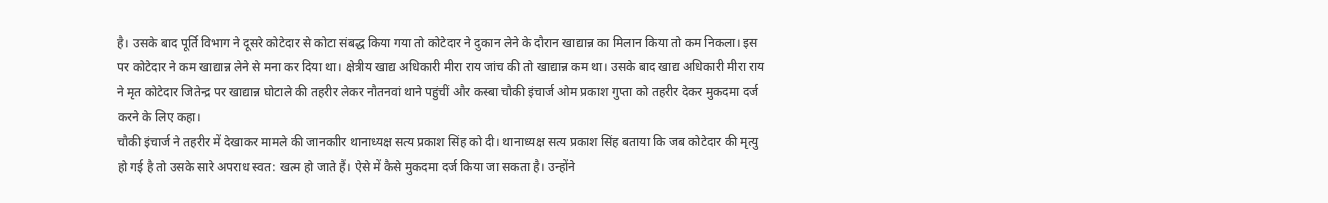है। उसके बाद पूर्ति विभाग ने दूसरे कोटेदार से कोटा संबद्ध किया गया तो कोटेदार ने दुकान लेने के दौरान खाद्यान्न का मिलान किया तो कम निकला। इस पर कोटेदार ने कम खाद्यान्न लेने से मना कर दिया था। क्षेत्रीय खाद्य अधिकारी मीरा राय जांच की तो खाद्यान्न कम था। उसके बाद खाद्य अधिकारी मीरा राय ने मृत कोटेदार जितेन्द्र पर खाद्यान्न घोटाले की तहरीर लेकर नौतनवां थाने पहुंचीं और कस्बा चौकी इंचार्ज ओम प्रकाश गुप्ता को तहरीर देकर मुकदमा दर्ज करने के लिए कहा।
चौकी इंचार्ज ने तहरीर में देखाकर मामले की जानकाीर थानाध्यक्ष सत्य प्रकाश सिंह को दी। थानाध्यक्ष सत्य प्रकाश सिंह बताया कि जब कोटेदार की मृत्यु हो गई है तो उसके सारे अपराध स्वत: खत्म हो जाते हैं। ऐसे में कैसे मुकदमा दर्ज किया जा सकता है। उन्होंने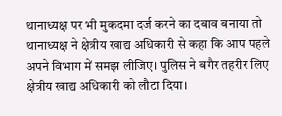थानाध्यक्ष पर भी मुकदमा दर्ज करने का दबाव बनाया तो थानाध्यक्ष ने क्षेत्रीय खाद्य अधिकारी से कहा कि आप पहले अपने विभाग में समझ लीजिए। पुलिस ने बगैर तहरीर लिए क्षेत्रीय खाद्य अधिकारी को लौटा दिया।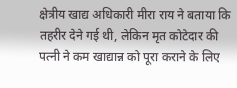क्षेत्रीय खाद्य अधिकारी मीरा राय ने बताया कि तहरीर देने गई थी, लेकिन मृत कोटेदार की पत्नी ने कम खाद्यान्न को पूरा कराने के लिए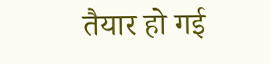तैयार हो गई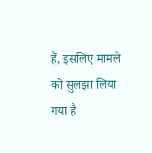हैं, इसलिए मामले को सुलझा लिया गया है